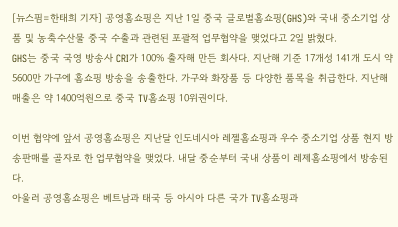[뉴스핌=한태희 기자] 공영홈쇼핑은 지난 1일 중국 글로벌홈쇼핑(GHS)와 국내 중소기업 상품 및 농축수산물 중국 수출과 관련된 포괄적 업무협약을 맺었다고 2일 밝혔다.
GHS는 중국 국영 방송사 CRI가 100% 출자해 만든 회사다. 지난해 기준 17개성 141개 도시 약 5600만 가구에 홈쇼핑 방송을 송출한다. 가구와 화장품 등 다양한 품목을 취급한다. 지난해 매출은 약 1400억원으로 중국 TV홈쇼핑 10위권이다.

이번 협약에 앞서 공영홈쇼핑은 지난달 인도네시아 레젤홈쇼핑과 우수 중소기업 상품 현지 방송판매를 골자로 한 업무협약을 맺었다. 내달 중순부터 국내 상품이 레제홈쇼핑에서 방송된다.
아울러 공영홈쇼핑은 베트남과 태국 등 아시아 다른 국가 TV홈쇼핑과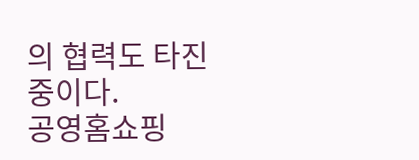의 협력도 타진 중이다.
공영홈쇼핑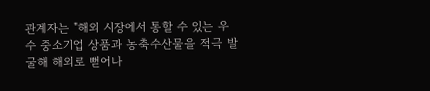관계자는 "해외 시장에서 통할 수 있는 우수 중소기업 상품과 농축수산물을 적극 발굴해 해외로 뻗어나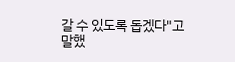갈 수 있도록 돕겠다"고 말했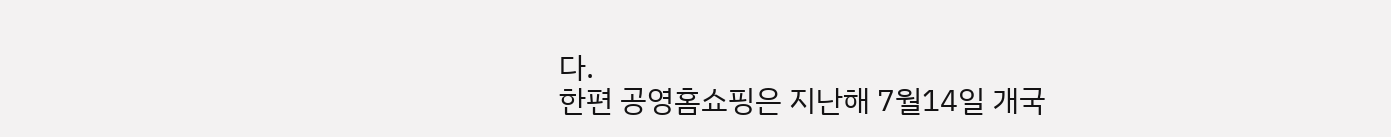다.
한편 공영홈쇼핑은 지난해 7월14일 개국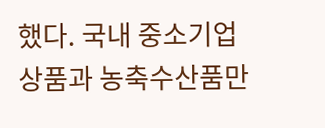했다. 국내 중소기업 상품과 농축수산품만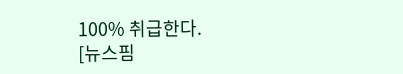100% 취급한다.
[뉴스핌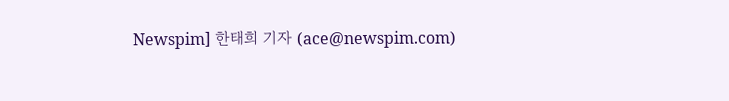Newspim] 한태희 기자 (ace@newspim.com)